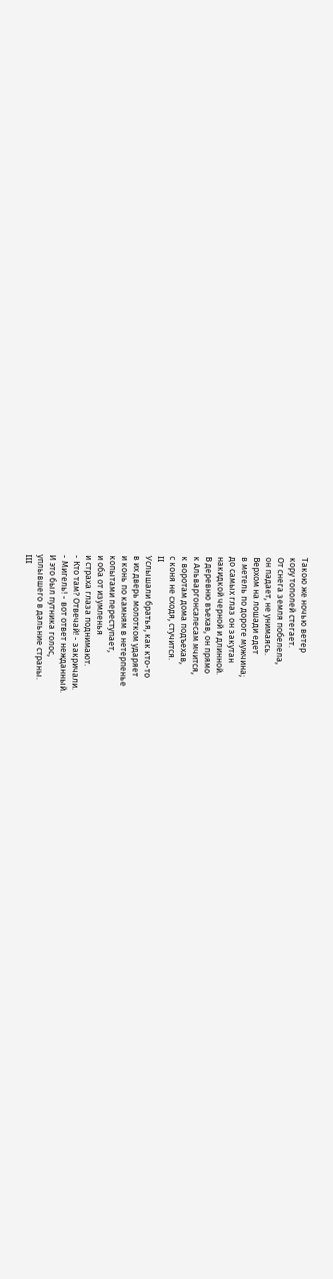Такою же ночью ветер
кору тополей стегает.
От снега земля побелела,
он падает, не унимаясь.
Верхом на лошади едет
в метель по дороге мужчина;
до самых глаз он закутан
накидкой черной и длинной.
В деревню въехав, он прямо
к Альваргонсалесам мчится,
к воротам дома подъехав,
с коня не сходя, стучится.
II
Услышали братья, как кто-то
в их дверь молотком ударяет
и конь по камням в нетерпенье
копытами переступает,
и оба от изумленья
и страха глаза поднимают.
- Кто там? Отвечай! - закричали.
- Мигель! - вот ответ нежданный.
И это был путника голос,
уплывшего в дальние страны.
III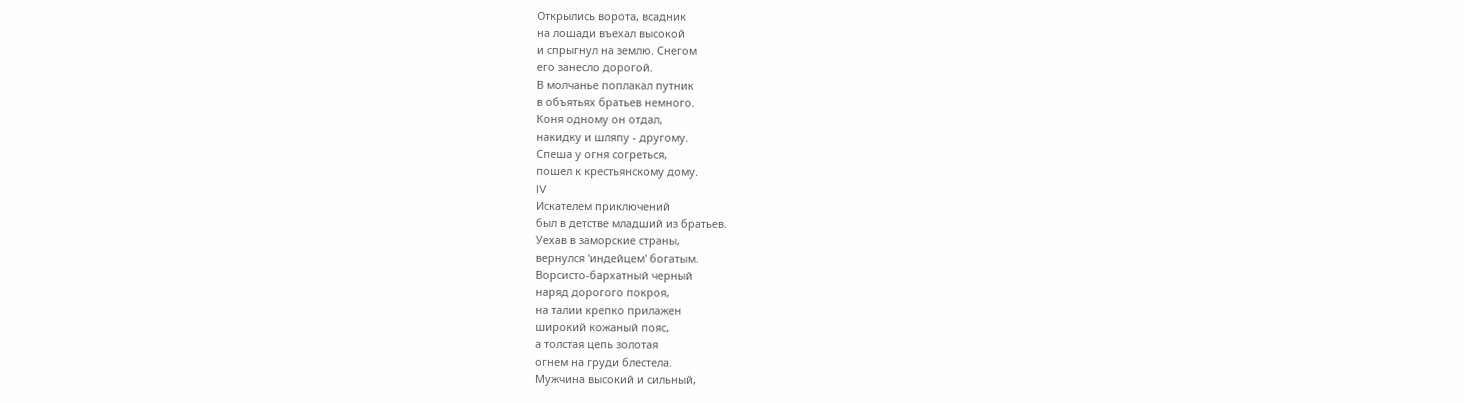Открылись ворота, всадник
на лошади въехал высокой
и спрыгнул на землю. Снегом
его занесло дорогой.
В молчанье поплакал путник
в объятьях братьев немного.
Коня одному он отдал,
накидку и шляпу - другому.
Спеша у огня согреться,
пошел к крестьянскому дому.
IV
Искателем приключений
был в детстве младший из братьев.
Уехав в заморские страны,
вернулся 'индейцем' богатым.
Ворсисто-бархатный черный
наряд дорогого покроя,
на талии крепко прилажен
широкий кожаный пояс,
а толстая цепь золотая
огнем на груди блестела.
Мужчина высокий и сильный,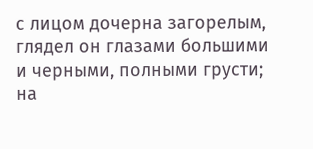с лицом дочерна загорелым,
глядел он глазами большими
и черными, полными грусти;
на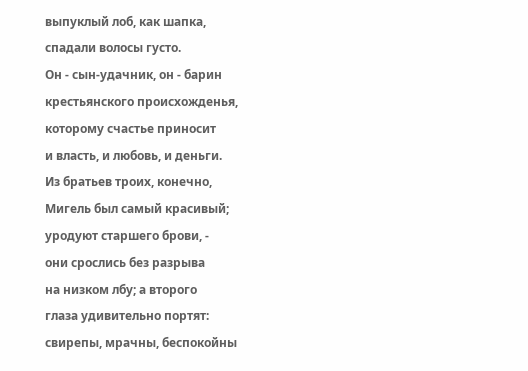выпуклый лоб, как шапка,
спадали волосы густо.
Он - сын-удачник, он - барин
крестьянского происхожденья,
которому счастье приносит
и власть, и любовь, и деньги.
Из братьев троих, конечно,
Мигель был самый красивый;
уродуют старшего брови, -
они срослись без разрыва
на низком лбу; а второго
глаза удивительно портят:
свирепы, мрачны, беспокойны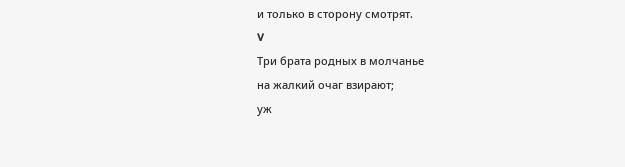и только в сторону смотрят.
V
Три брата родных в молчанье
на жалкий очаг взирают;
уж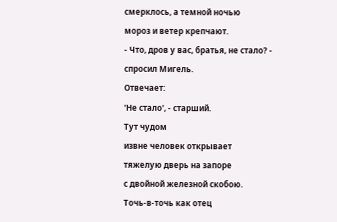смерклось, а темной ночью
мороз и ветер крепчают.
- Что, дров у вас, братья, не стало? -
спросил Мигель.
Отвечает:
'Не стало', - старший.
Тут чудом
извне человек открывает
тяжелую дверь на запоре
с двойной железной скобою.
Точь-в-точь как отец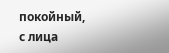покойный,
с лица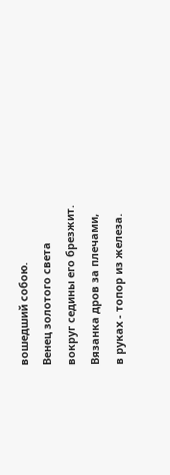вошедший собою.
Венец золотого света
вокруг седины его брезжит.
Вязанка дров за плечами,
в руках - топор из железа.